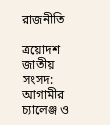রাজনীতি

ত্রয়োদশ জাতীয় সংসদ: আগামীর চ্যালেঞ্জ ও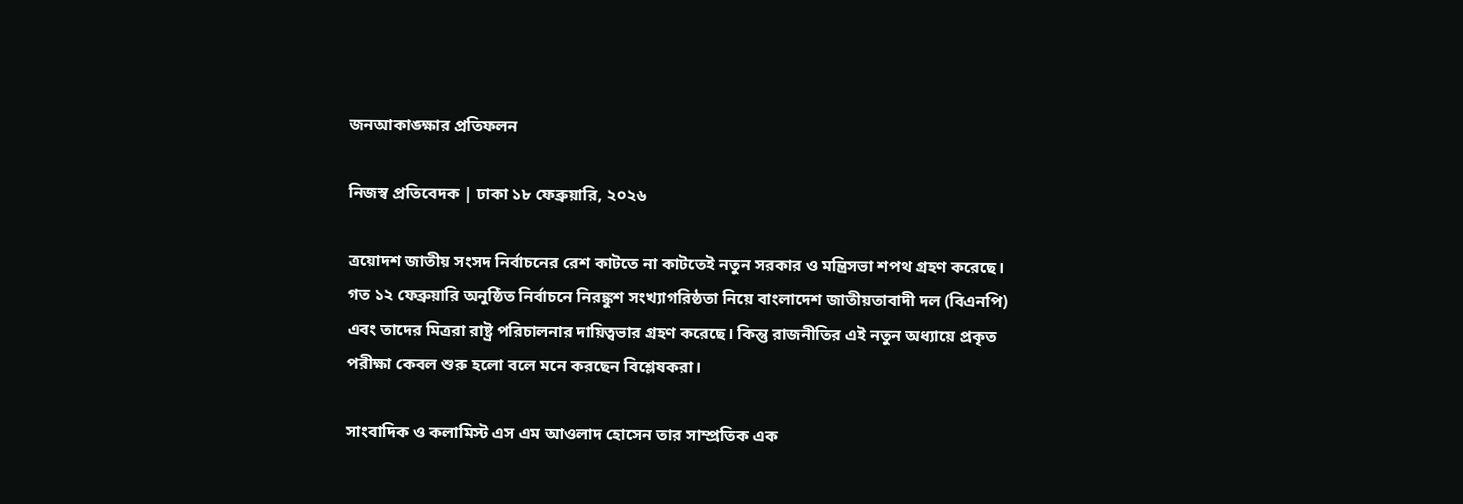জনআকাঙ্ক্ষার প্রতিফলন

নিজস্ব প্রতিবেদক | ঢাকা ১৮ ফেব্রুয়ারি, ২০২৬

ত্রয়োদশ জাতীয় সংসদ নির্বাচনের রেশ কাটতে না কাটতেই নতুন সরকার ও মন্ত্রিসভা শপথ গ্রহণ করেছে। গত ১২ ফেব্রুয়ারি অনুষ্ঠিত নির্বাচনে নিরঙ্কুশ সংখ্যাগরিষ্ঠতা নিয়ে বাংলাদেশ জাতীয়তাবাদী দল (বিএনপি) এবং তাদের মিত্ররা রাষ্ট্র পরিচালনার দায়িত্বভার গ্রহণ করেছে। কিন্তু রাজনীতির এই নতুন অধ্যায়ে প্রকৃত পরীক্ষা কেবল শুরু হলো বলে মনে করছেন বিশ্লেষকরা।

সাংবাদিক ও কলামিস্ট এস এম আওলাদ হোসেন তার সাম্প্রতিক এক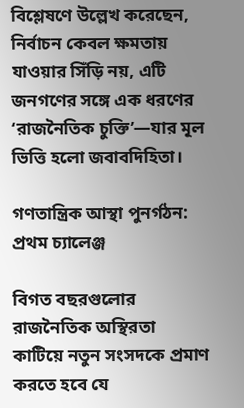বিশ্লেষণে উল্লেখ করেছেন, নির্বাচন কেবল ক্ষমতায় যাওয়ার সিঁড়ি নয়, এটি জনগণের সঙ্গে এক ধরণের ‘রাজনৈতিক চুক্তি’—যার মূল ভিত্তি হলো জবাবদিহিতা।

গণতান্ত্রিক আস্থা পুনর্গঠন: প্রথম চ্যালেঞ্জ

বিগত বছরগুলোর রাজনৈতিক অস্থিরতা কাটিয়ে নতুন সংসদকে প্রমাণ করতে হবে যে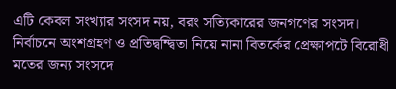এটি কেবল সংখ্যার সংসদ নয়, বরং সত্যিকারের জনগণের সংসদ। নির্বাচনে অংশগ্রহণ ও প্রতিদ্বন্দ্বিতা নিয়ে নানা বিতর্কের প্রেক্ষাপটে বিরোধী মতের জন্য সংসদে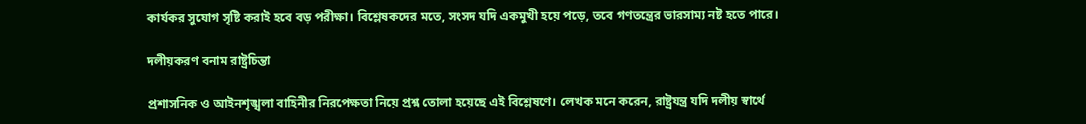কার্যকর সুযোগ সৃষ্টি করাই হবে বড় পরীক্ষা। বিশ্লেষকদের মতে, সংসদ যদি একমুখী হয়ে পড়ে, তবে গণতন্ত্রের ভারসাম্য নষ্ট হতে পারে।

দলীয়করণ বনাম রাষ্ট্রচিন্তা

প্রশাসনিক ও আইনশৃঙ্খলা বাহিনীর নিরপেক্ষতা নিয়ে প্রশ্ন তোলা হয়েছে এই বিশ্লেষণে। লেখক মনে করেন, রাষ্ট্রযন্ত্র যদি দলীয় স্বার্থে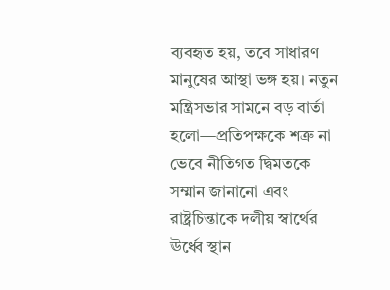ব্যবহৃত হয়, তবে সাধারণ মানুষের আস্থা ভঙ্গ হয়। নতুন মন্ত্রিসভার সামনে বড় বার্তা হলো—প্রতিপক্ষকে শত্রু না ভেবে নীতিগত দ্বিমতকে সম্মান জানানো এবং রাষ্ট্রচিন্তাকে দলীয় স্বার্থের ঊর্ধ্বে স্থান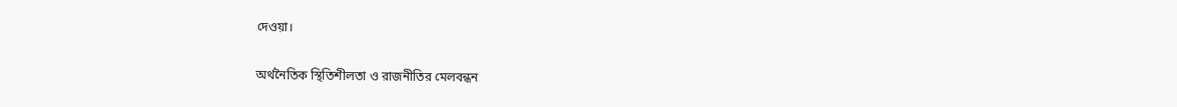দেওয়া।

অর্থনৈতিক স্থিতিশীলতা ও রাজনীতির মেলবন্ধন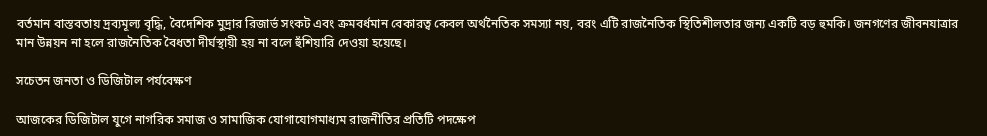বর্তমান বাস্তবতায় দ্রব্যমূল্য বৃদ্ধি, বৈদেশিক মুদ্রার রিজার্ভ সংকট এবং ক্রমবর্ধমান বেকারত্ব কেবল অর্থনৈতিক সমস্যা নয়, বরং এটি রাজনৈতিক স্থিতিশীলতার জন্য একটি বড় হুমকি। জনগণের জীবনযাত্রার মান উন্নয়ন না হলে রাজনৈতিক বৈধতা দীর্ঘস্থায়ী হয় না বলে হুঁশিয়ারি দেওয়া হয়েছে।

সচেতন জনতা ও ডিজিটাল পর্যবেক্ষণ

আজকের ডিজিটাল যুগে নাগরিক সমাজ ও সামাজিক যোগাযোগমাধ্যম রাজনীতির প্রতিটি পদক্ষেপ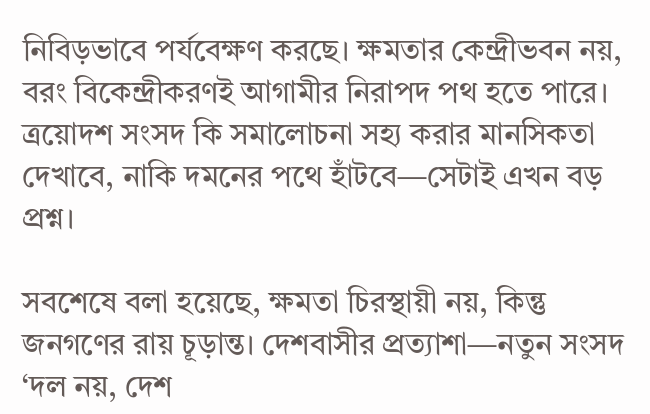নিবিড়ভাবে পর্যবেক্ষণ করছে। ক্ষমতার কেন্দ্রীভবন নয়, বরং বিকেন্দ্রীকরণই আগামীর নিরাপদ পথ হতে পারে। ত্রয়োদশ সংসদ কি সমালোচনা সহ্য করার মানসিকতা দেখাবে, নাকি দমনের পথে হাঁটবে—সেটাই এখন বড় প্রশ্ন।

সবশেষে বলা হয়েছে, ক্ষমতা চিরস্থায়ী নয়, কিন্তু জনগণের রায় চূড়ান্ত। দেশবাসীর প্রত্যাশা—নতুন সংসদ ‘দল নয়, দেশ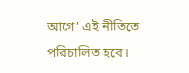আগে’ এই নীতিতে পরিচালিত হবে।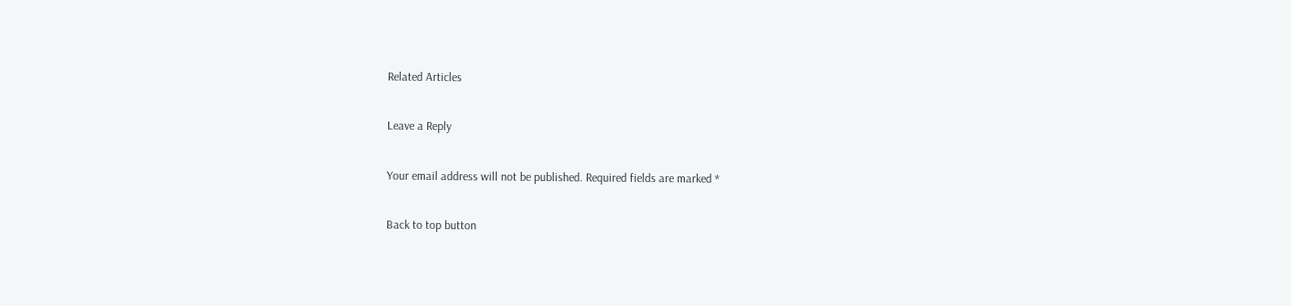Related Articles

Leave a Reply

Your email address will not be published. Required fields are marked *

Back to top button